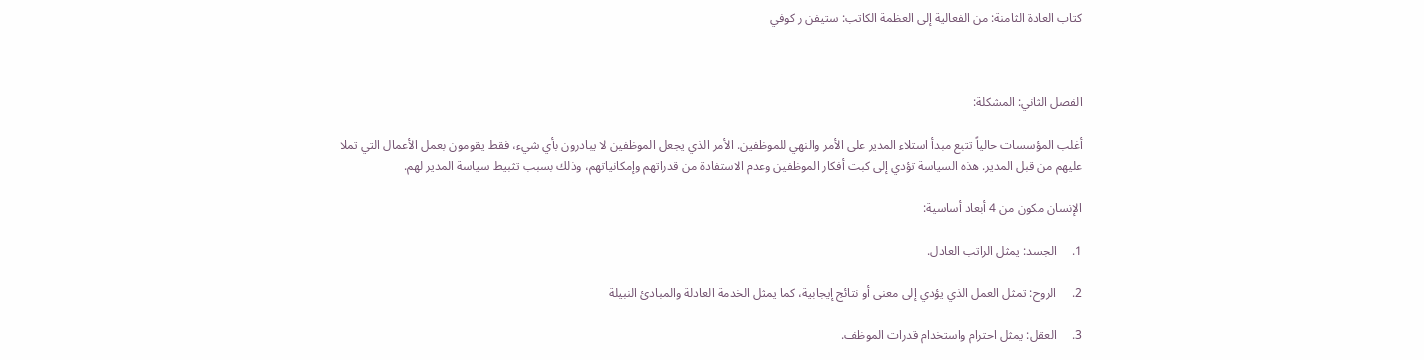كتاب العادة الثامنة: من الفعالية إلى العظمة الكاتب: ستيفن ر كوفي



الفصل الثاني: المشكلة:

أغلب المؤسسات حالياً تتبع مبدأ استلاء المدير على الأمر والنهي للموظفين. الأمر الذي يجعل الموظفين لا يبادرون بأي شيء، فقط يقومون بعمل الأعمال التي تملا عليهم من قبل المدير. هذه السياسة تؤدي إلى كبت أفكار الموظفين وعدم الاستفادة من قدراتهم وإمكانياتهم، وذلك بسبب تثبيط سياسة المدير لهم.

الإنسان مكون من 4 أبعاد أساسية:

1.     الجسد: يمثل الراتب العادل.

2.     الروح: تمثل العمل الذي يؤدي إلى معنى أو نتائج إيجابية، كما يمثل الخدمة العادلة والمبادئ النبيلة

3.     العقل: يمثل احترام واستخدام قدرات الموظف.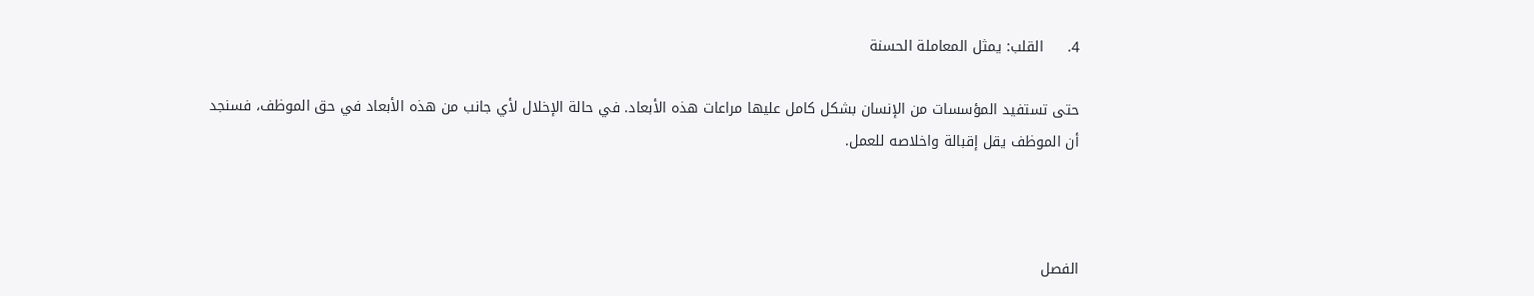4.     القلب: يمثل المعاملة الحسنة

حتى تستفيد المؤسسات من الإنسان بشكل كامل عليها مراعات هذه الأبعاد. في حالة الإخلال لأي جانب من هذه الأبعاد في حق الموظف، فسنجد أن الموظف يقل إقبالة واخلاصه للعمل.



الفصل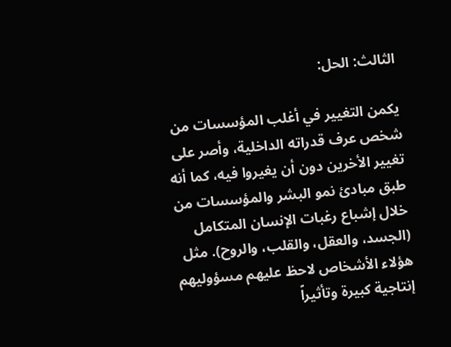الثالث: الحل:

يكمن التغيير في أغلب المؤسسات من شخص عرف قدراته الداخلية، وأصر على تغيير الأخرين دون أن يغيروا فيه، كما أنه طبق مبادئ نمو البشر والمؤسسات من خلال إشباع رغبات الإنسان المتكامل (الجسد، والعقل، والقلب، والروح). مثل هؤلاء الأشخاص لاحظ عليهم مسؤوليهم إنتاجية كبيرة وتأثيراً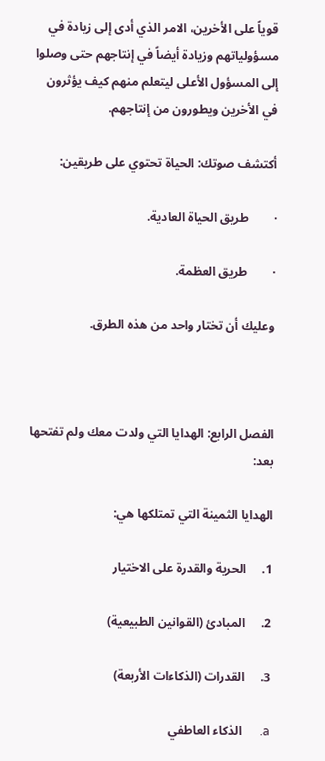قوياً على الأخرين، الامر الذي أدى إلى زيادة في مسؤولياتهم وزيادة أيضاً في إنتاجهم حتى وصلوا إلى المسؤول الأعلى ليتعلم منهم كيف يؤثرون في الأخرين ويطورون من إنتاجهم.

أكتشف صوتك: الحياة تحتوي على طريقين:

·        طريق الحياة العادية.

·        طريق العظمة.

وعليك أن تختار واحد من هذه الطرق.



الفصل الرابع: الهدايا التي ولدت معك ولم تفتحها بعد:

الهدايا الثمينة التي تمتلكها هي:

1.     الحرية والقدرة على الاختيار

2.     المبادئ (القوانين الطبيعية)

3.     القدرات (الذكاءات الأربعة)

a.      الذكاء العاطفي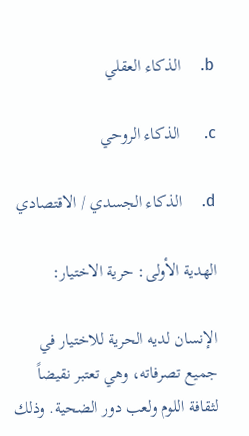b.     الذكاء العقلي

c.      الذكاء الروحي

d.     الذكاء الجسدي / الاقتصادي

الهدية الأولى: حرية الاختيار:

الإنسان لديه الحرية للاختيار في جميع تصرفاته، وهي تعتبر نقيضاً لثقافة اللوم ولعب دور الضحية. وذلك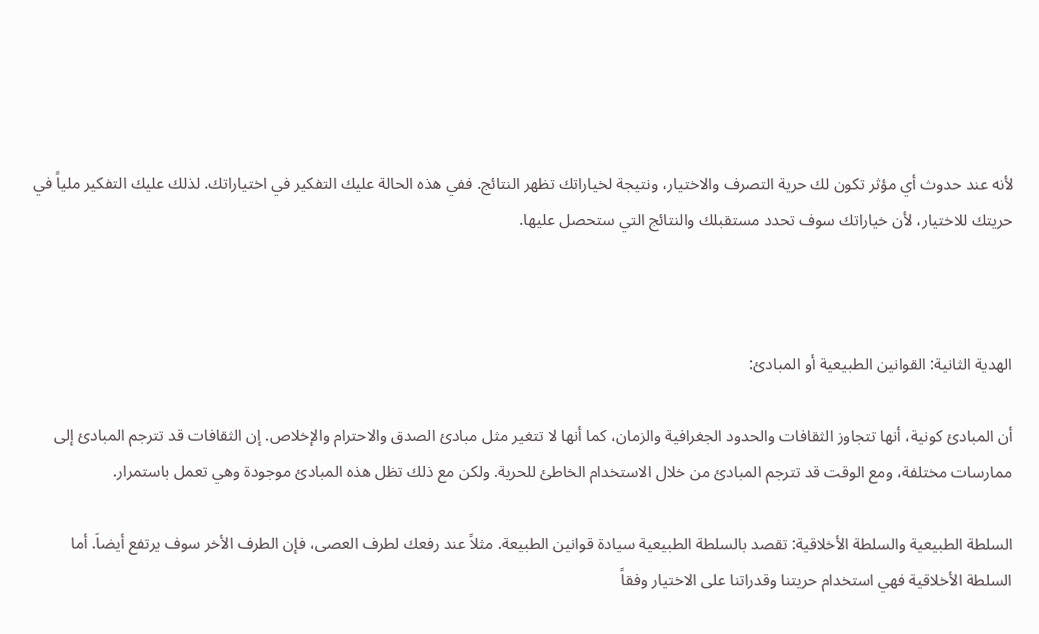لأنه عند حدوث أي مؤثر تكون لك حرية التصرف والاختيار، ونتيجة لخياراتك تظهر النتائج. ففي هذه الحالة عليك التفكير في اختياراتك. لذلك عليك التفكير ملياً في حريتك للاختيار، لأن خياراتك سوف تحدد مستقبلك والنتائج التي ستحصل عليها.



الهدية الثانية: القوانين الطبيعية أو المبادئ:

أن المبادئ كونية، أنها تتجاوز الثقافات والحدود الجغرافية والزمان، كما أنها لا تتغير مثل مبادئ الصدق والاحترام والإخلاص. إن الثقافات قد تترجم المبادئ إلى ممارسات مختلفة، ومع الوقت قد تترجم المبادئ من خلال الاستخدام الخاطئ للحرية. ولكن مع ذلك تظل هذه المبادئ موجودة وهي تعمل باستمرار.

السلطة الطبيعية والسلطة الأخلاقية: تقصد بالسلطة الطبيعية سيادة قوانين الطبيعة. مثلاً عند رفعك لطرف العصى، فإن الطرف الأخر سوف يرتفع أيضاَ. أما السلطة الأخلاقية فهي استخدام حريتنا وقدراتنا على الاختيار وفقاً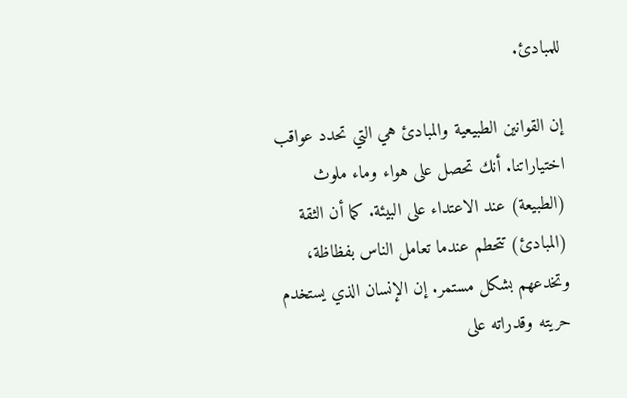للمبادئ.

إن القوانين الطبيعية والمبادئ هي التي تحدد عواقب اختياراتنا. أنك تحصل على هواء وماء ملوث (الطبيعة) عند الاعتداء على البيئة. كما أن الثقة (المبادئ) تتحطم عندما تعامل الناس بفظاظة، وتخدعهم بشكل مستمر. إن الإنسان الذي يستخدم حريته وقدراته على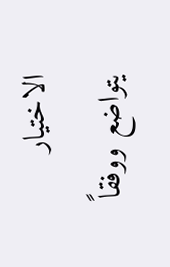الاختيار يتواضع ووفقاً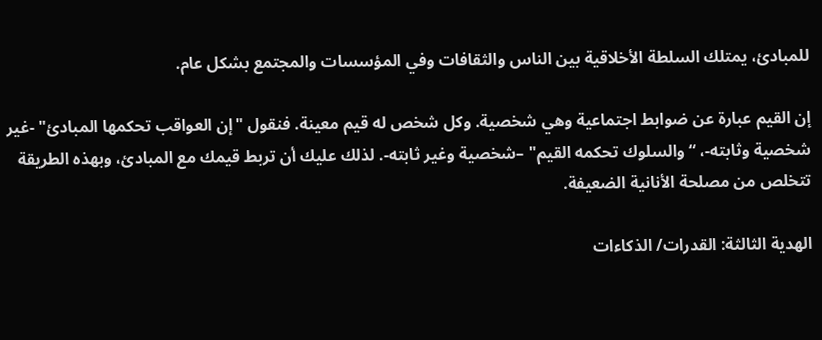للمبادئ، يمتلك السلطة الأخلاقية بين الناس والثقافات وفي المؤسسات والمجتمع بشكل عام.

إن القيم عبارة عن ضوابط اجتماعية وهي شخصية. وكل شخص له قيم معينة. فنقول "إن العواقب تحكمها المبادئ" -غير شخصية وثابته-، “والسلوك تحكمه القيم" –شخصية وغير ثابته-. لذلك عليك أن تربط قيمك مع المبادئ، وبهذه الطريقة تتخلص من مصلحة الأنانية الضعيفة.

الهدية الثالثة: القدرات/ الذكاءات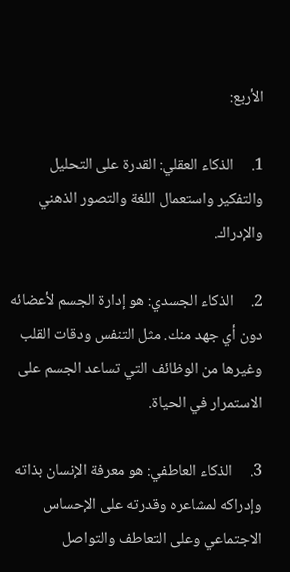الأربع:

1.     الذكاء العقلي: القدرة على التحليل والتفكير واستعمال اللغة والتصور الذهني والإدراك.

2.     الذكاء الجسدي: هو إدارة الجسم لأعضائه دون أي جهد منك. مثل التنفس ودقات القلب وغيرها من الوظائف التي تساعد الجسم على الاستمرار في الحياة.

3.     الذكاء العاطفي: هو معرفة الإنسان بذاته وإدراكه لمشاعره وقدرته على الإحساس الاجتماعي وعلى التعاطف والتواصل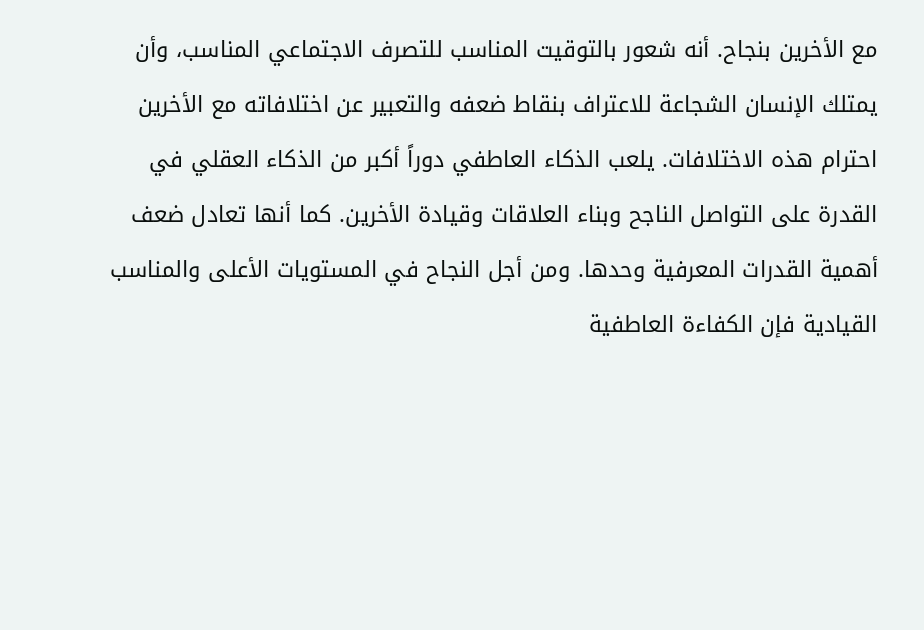مع الأخرين بنجاح. أنه شعور بالتوقيت المناسب للتصرف الاجتماعي المناسب، وأن يمتلك الإنسان الشجاعة للاعتراف بنقاط ضعفه والتعبير عن اختلافاته مع الأخرين احترام هذه الاختلافات. يلعب الذكاء العاطفي دوراً أكبر من الذكاء العقلي في القدرة على التواصل الناجح وبناء العلاقات وقيادة الأخرين. كما أنها تعادل ضعف أهمية القدرات المعرفية وحدها. ومن أجل النجاح في المستويات الأعلى والمناسب القيادية فإن الكفاءة العاطفية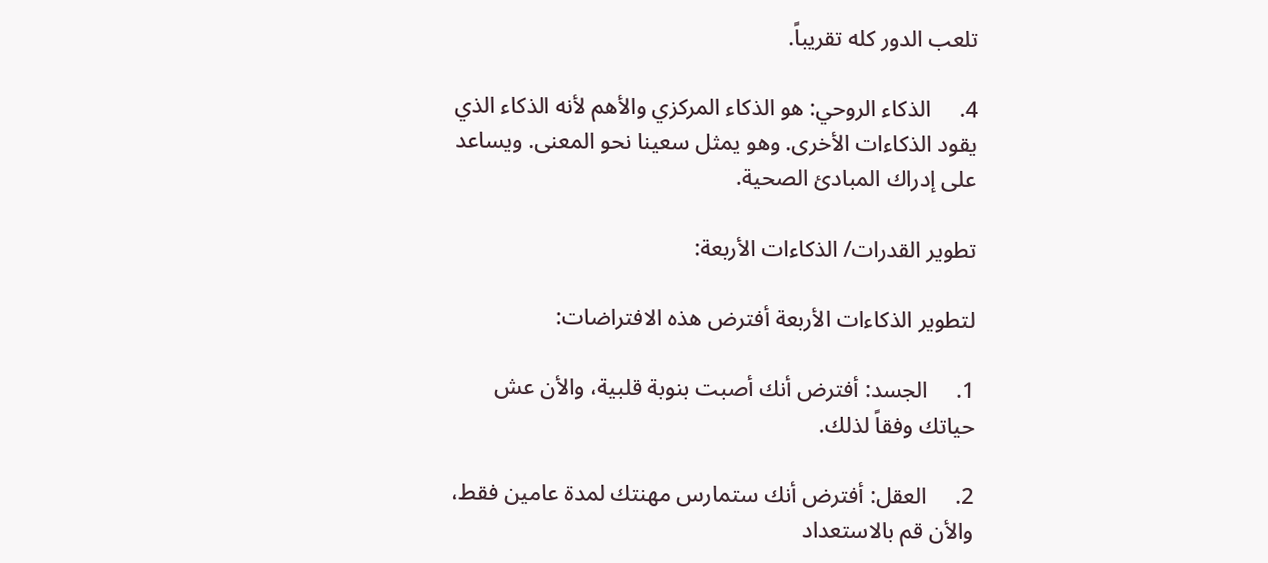تلعب الدور كله تقريباً.

4.     الذكاء الروحي: هو الذكاء المركزي والأهم لأنه الذكاء الذي يقود الذكاءات الأخرى. وهو يمثل سعينا نحو المعنى. ويساعد على إدراك المبادئ الصحية.

تطوير القدرات/ الذكاءات الأربعة:

لتطوير الذكاءات الأربعة أفترض هذه الافتراضات:

1.     الجسد: أفترض أنك أصبت بنوبة قلبية، والأن عش حياتك وفقاً لذلك.

2.     العقل: أفترض أنك ستمارس مهنتك لمدة عامين فقط، والأن قم بالاستعداد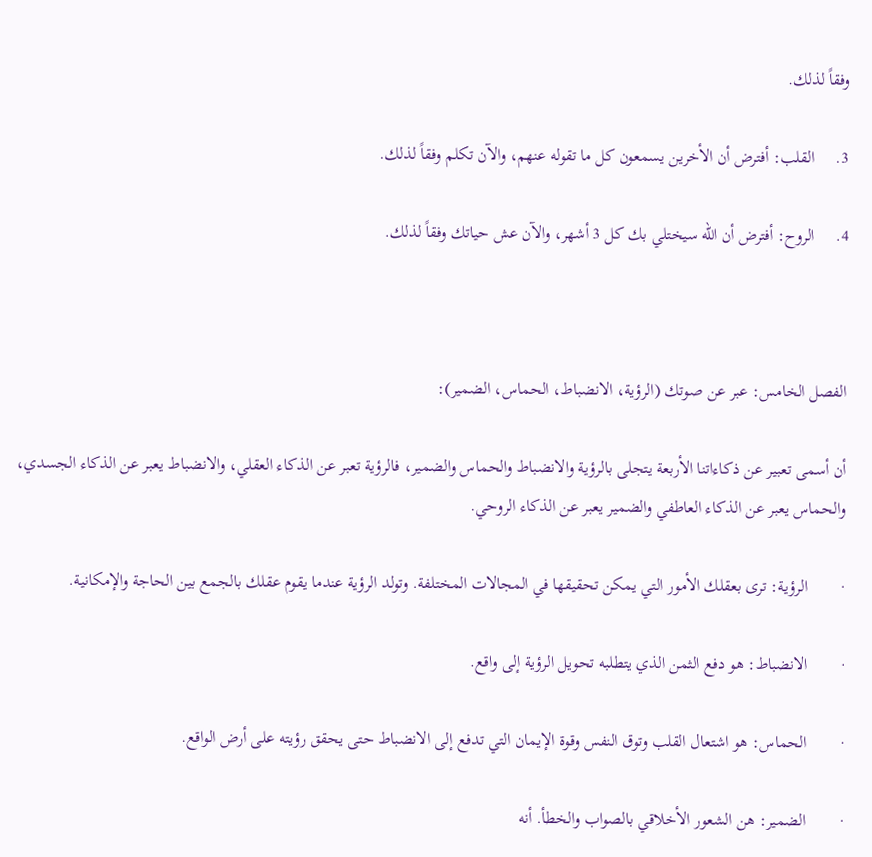وفقاً لذلك.

3.     القلب: أفترض أن الأخرين يسمعون كل ما تقوله عنهم، والآن تكلم وفقاً لذلك.

4.     الروح: أفترض أن الله سيختلي بك كل 3 أشهر، والآن عش حياتك وفقاً لذلك.



الفصل الخامس: عبر عن صوتك (الرؤية، الانضباط، الحماس، الضمير):

أن أسمى تعبير عن ذكاءاتنا الأربعة يتجلى بالرؤية والانضباط والحماس والضمير، فالرؤية تعبر عن الذكاء العقلي، والانضباط يعبر عن الذكاء الجسدي، والحماس يعبر عن الذكاء العاطفي والضمير يعبر عن الذكاء الروحي.

·        الرؤية: ترى بعقلك الأمور التي يمكن تحقيقها في المجالات المختلفة. وتولد الرؤية عندما يقوم عقلك بالجمع بين الحاجة والإمكانية.

·        الانضباط: هو دفع الثمن الذي يتطلبه تحويل الرؤية إلى واقع.

·        الحماس: هو اشتعال القلب وتوق النفس وقوة الإيمان التي تدفع إلى الانضباط حتى يحقق رؤيته على أرض الواقع.

·        الضمير: هن الشعور الأخلاقي بالصواب والخطأ. أنه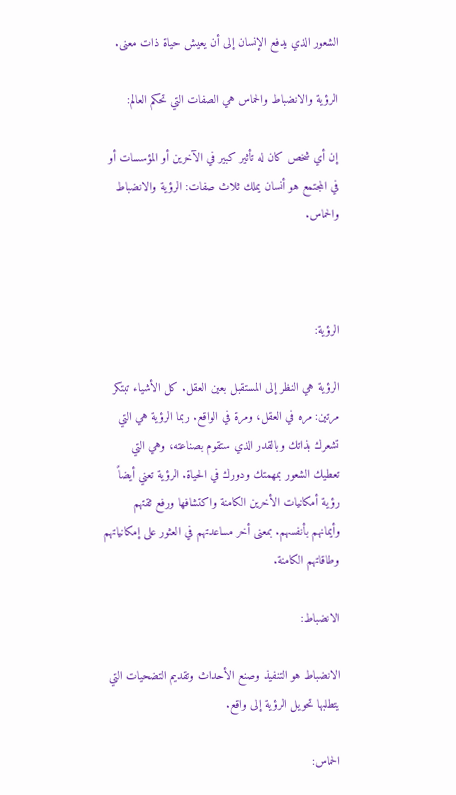الشعور الذي يدفع الإنسان إلى أن يعيش حياة ذات معنى.

الرؤية والانضباط والحماس هي الصفات التي تحكم العالم:

إن أي شخص كان له تأثير كبير في الآخرين أو المؤسسات أو في المجتمع هو أنسان يملك ثلاث صفات: الرؤية والانضباط والحماس.



الرؤية:

الرؤية هي النظر إلى المستقبل بعين العقل. كل الأشياء تبتكر مرتين: مره في العقل، ومرة في الواقع. ربما الرؤية هي التي تشعرك بذاتك وبالقدر الذي ستقوم بصناعته، وهي التي تعطيك الشعور بمهمتك ودورك في الحياة. الرؤية تعني أيضاً رؤية أمكانيات الأخرين الكامنة واكتشافها ورفع ثقتهم وأيمانهم بأنفسهم. بمعنى أخر مساعدتهم في العثور على إمكانياتهم وطاقاتهم الكامنة.

الانضباط:

الانضباط هو التنفيذ وصنع الأحداث وتقديم التضحيات التي يتطلبها تحويل الرؤية إلى واقع.

الحماس: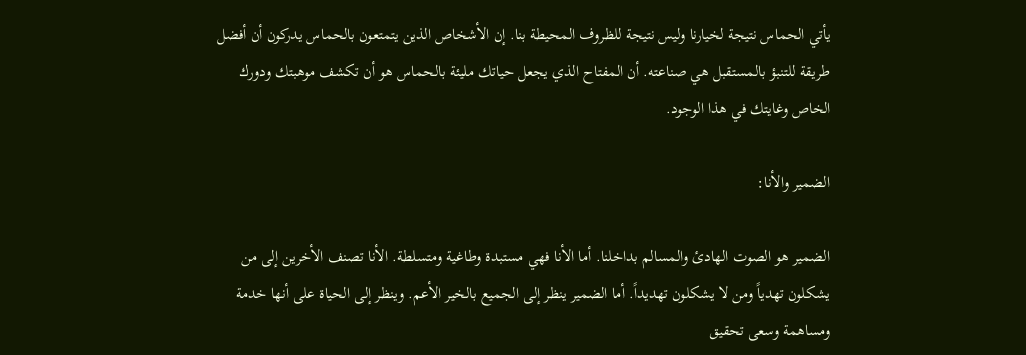يأتي الحماس نتيجة لخيارنا وليس نتيجة للظروف المحيطة بنا. إن الأشخاص الذين يتمتعون بالحماس يدركون أن أفضل طريقة للتنبؤ بالمستقبل هي صناعته. أن المفتاح الذي يجعل حياتك مليئة بالحماس هو أن تكشف موهبتك ودورك الخاص وغايتك في هذا الوجود.

الضمير والأنا:

الضمير هو الصوت الهادئ والمسالم بداخلنا. أما الأنا فهي مستبدة وطاغية ومتسلطة. الأنا تصنف الأخرين إلى من يشكلون تهدياً ومن لا يشكلون تهديداً. أما الضمير ينظر إلى الجميع بالخير الأعم. وينظر إلى الحياة على أنها خدمة ومساهمة وسعى تحقيق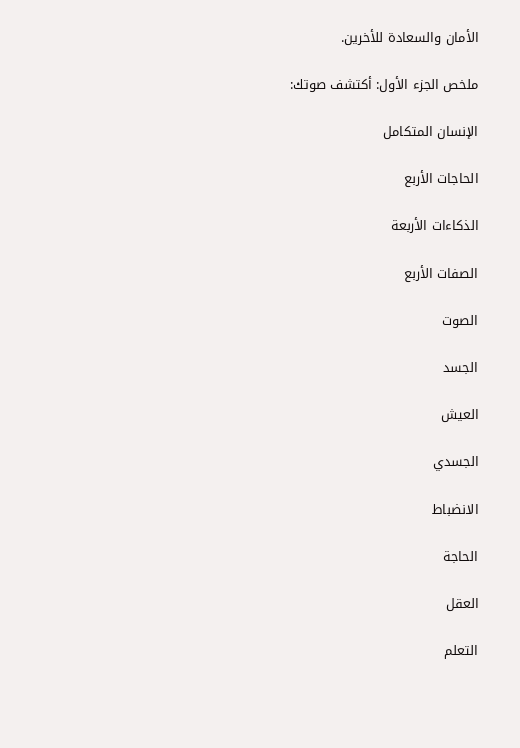الأمان والسعادة للأخرين.

ملخص الجزء الأول: أكتشف صوتك:

الإنسان المتكامل

الحاجات الأربع

الذكاءات الأربعة

الصفات الأربع

الصوت

الجسد

العيش

الجسدي

الانضباط

الحاجة

العقل

التعلم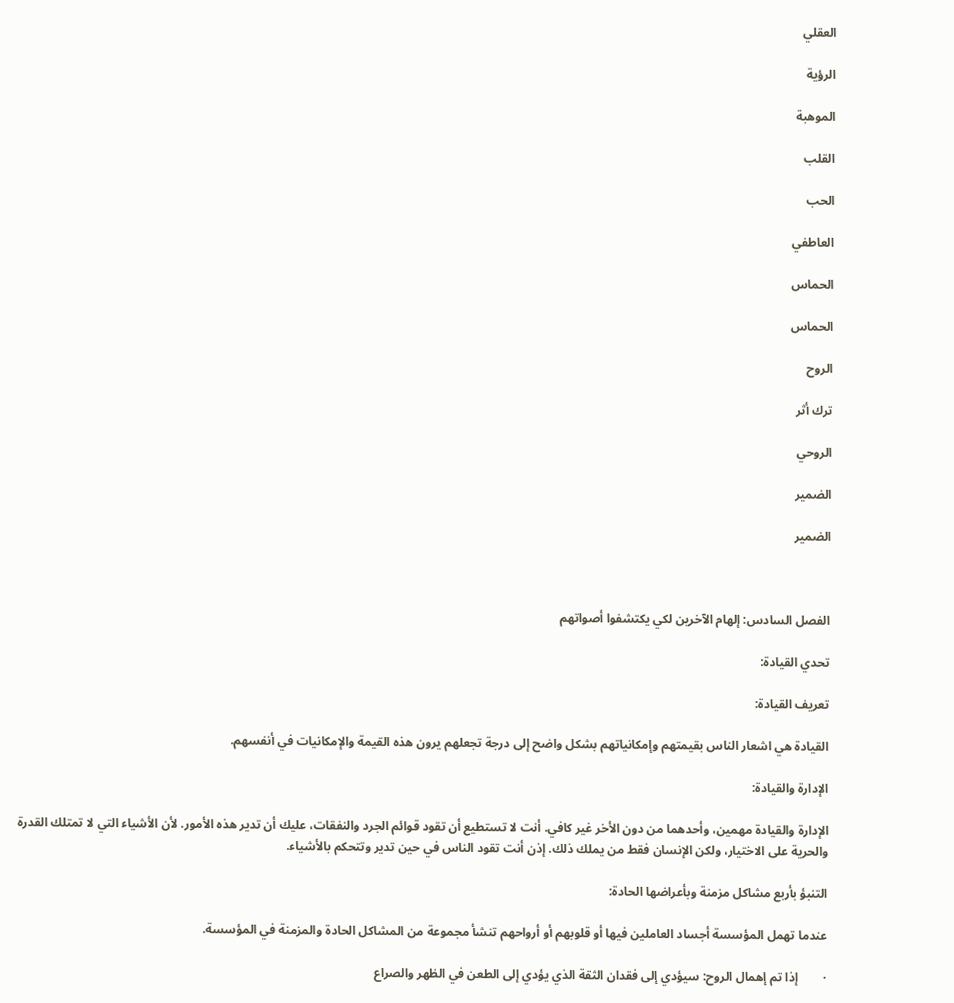العقلي

الرؤية

الموهبة

القلب

الحب

العاطفي

الحماس

الحماس

الروح

ترك أثر

الروحي

الضمير

الضمير



الفصل السادس: إلهام الآخرين لكي يكتشفوا أصواتهم

تحدي القيادة:

تعريف القيادة:

القيادة هي اشعار الناس بقيمتهم وإمكانياتهم بشكل واضح إلى درجة تجعلهم يرون هذه القيمة والإمكانيات في أنفسهم.

الإدارة والقيادة:

الإدارة والقيادة مهمين، وأحدهما من دون الأخر غير كافي. أنت لا تستطيع أن تقود قوائم الجرد والنفقات، عليك أن تدير هذه الأمور. لأن الأشياء التي لا تمتلك القدرة والحرية على الاختيار، ولكن الإنسان فقط من يملك ذلك. إذن أنت تقود الناس في حين تدير وتتحكم بالأشياء.

التنبؤ بأربع مشاكل مزمنة وبأعراضها الحادة:

عندما تهمل المؤسسة أجساد العاملين فيها أو قلوبهم أو أرواحهم تنشأ مجموعة من المشاكل الحادة والمزمنة في المؤسسة.

·        إذا تم إهمال الروح: سيؤدي إلى فقدان الثقة الذي يؤدي إلى الطعن في الظهر والصراع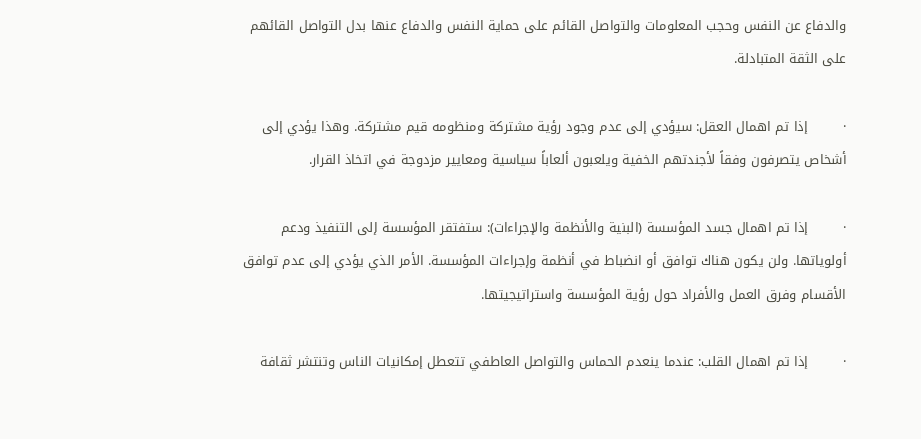والدفاع عن النفس وحجب المعلومات والتواصل القائم على حماية النفس والدفاع عنها بدل التواصل القائهم على الثقة المتبادلة.

·        إذا تم اهمال العقل: سيؤدي إلى عدم وجود رؤية مشتركة ومنظومه قيم مشتركة. وهذا يؤدي إلى أشخاص يتصرفون وفقاً لأجندتهم الخفية ويلعبون ألعاباً سياسية ومعايير مزدوجة في اتخاذ القرار.

·        إذا تم اهمال جسد المؤسسة (البنية والأنظمة والإجراءات): ستفتقر المؤسسة إلى التنفيذ ودعم أولوياتها. ولن يكون هناك توافق أو انضباط في أنظمة وإجراءات المؤسسة. الأمر الذي يؤدي إلى عدم توافق الأقسام وفرق العمل والأفراد حول رؤية المؤسسة واستراتيجيتها.

·        إذا تم اهمال القلب: عندما ينعدم الحماس والتواصل العاطفي تتعطل إمكانيات الناس وتنتشر ثقافة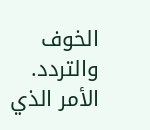الخوف والتردد. الأمر الذي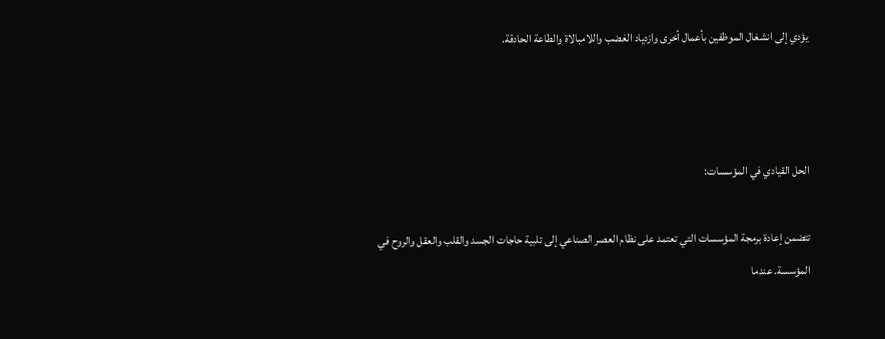يؤدي إلى انشغال الموظفين بأعمال أخرى وازدياد الغضب واللامبالاة والطاعة الحادقة.



الحل القيادي في المؤسسات:

تتضمن إعادة برمجة المؤسسات التي تعتمد على نظام العصر الصناعي إلى تلبية حاجات الجسد والقلب والعقل والروح في المؤسسة. عندما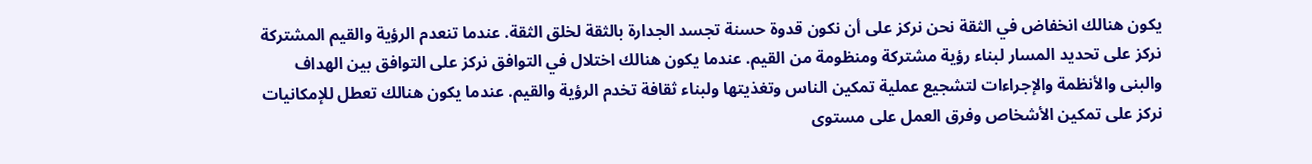يكون هنالك انخفاض في الثقة نحن نركز على أن نكون قدوة حسنة تجسد الجدارة بالثقة لخلق الثقة. عندما تنعدم الرؤية والقيم المشتركة نركز على تحديد المسار لبناء رؤية مشتركة ومنظومة من القيم. عندما يكون هنالك اختلال في التوافق نركز على التوافق بين الهداف والبنى والأنظمة والإجراءات لتشجيع عملية تمكين الناس وتغذيتها ولبناء ثقافة تخدم الرؤية والقيم. عندما يكون هنالك تعطل للإمكانيات نركز على تمكين الأشخاص وفرق العمل على مستوى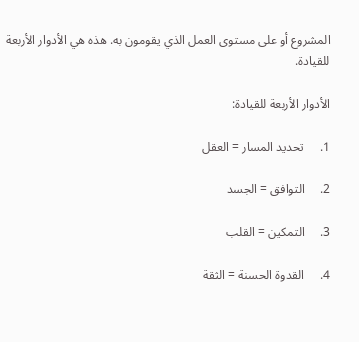المشروع أو على مستوى العمل الذي يقومون به. هذه هي الأدوار الأربعة للقيادة.

الأدوار الأربعة للقيادة:

1.     تحديد المسار = العقل

2.     التوافق = الجسد

3.     التمكين = القلب

4.     القدوة الحسنة = الثقة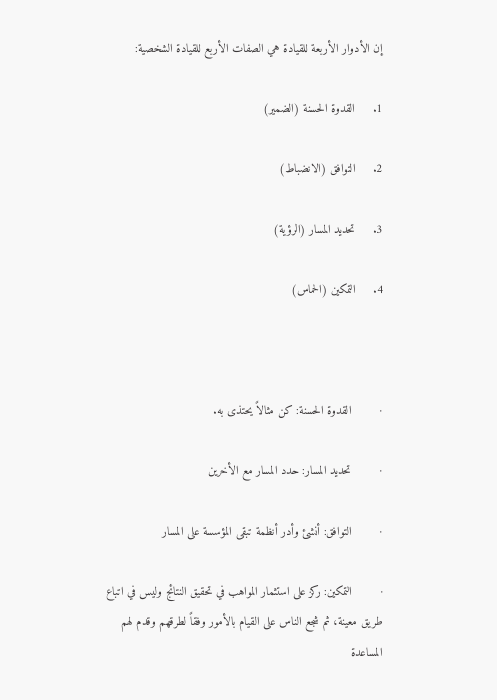إن الأدوار الأربعة للقيادة هي الصفات الأربع للقيادة الشخصية:

1.     القدوة الحسنة (الضمير)

2.     التوافق (الانضباط)

3.     تحديد المسار (الرؤية)

4.     التمكين (الحماس)



·        القدوة الحسنة: كن مثالاً يحتذى به.

·        تحديد المسار: حدد المسار مع الأخرين

·        التوافق: أنشئ وأدر أنظمة تبقى المؤسسة على المسار

·        التمكين: ركز على استثمار المواهب في تحقيق النتائج وليس في اتباع طريق معينة، ثم شجع الناس على القيام بالأمور وفقاً لطرقهم وقدم لهم المساعدة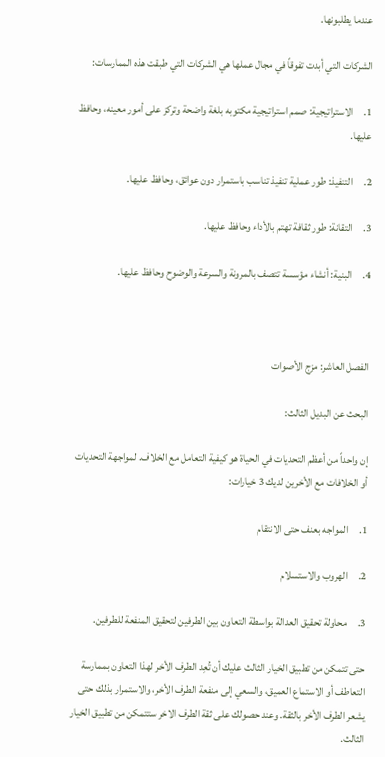عندما يطلبونها.

الشركات التي أبدت تفوقاً في مجال عملها هي الشركات التي طبقت هذه الممارسات:

1.     الاستراتيجية: صمم استراتيجية مكتوبه بلغة واضحة وتركز على أمور معينه، وحافظ عليها.

2.     التنفيذ: طور عملية تنفيذ تناسب باستمرار دون عوائق، وحافظ عليها.

3.     التقانة: طور ثقافة تهتم بالأداء وحافظ عليها.

4.     البنية: أنشاء مؤسسة تتصف بالمرونة والسرعة والوضوح وحافظ عليها.



الفصل العاشر: مزج الأصوات

البحث عن البديل الثالث:

إن واحداً من أعظم التحديات في الحياة هو كيفية التعامل مع الخلاف. لمواجهة التحديات أو الخلافات مع الأخرين لديك 3 خيارات:

1.     المواجه بعنف حتى الانتقام

2.     الهروب والاستسلام

3.     محاولة تحقيق العدالة بواسطة التعاون بين الطرفين لتحقيق المنفعة للطرفين.

حتى تتمكن من تطبيق الخيار الثالث عليك أن تُعِد الطرف الأخر لهذا التعاون بممارسة التعاطف أو الاستماع العميق، والسعي إلى منفعة الطرف الأخر، والاستمرار بذلك حتى يشعر الطرف الأخر بالثقة. وعند حصولك على ثقة الطرف الاخر ستتمكن من تطبيق الخيار الثالث.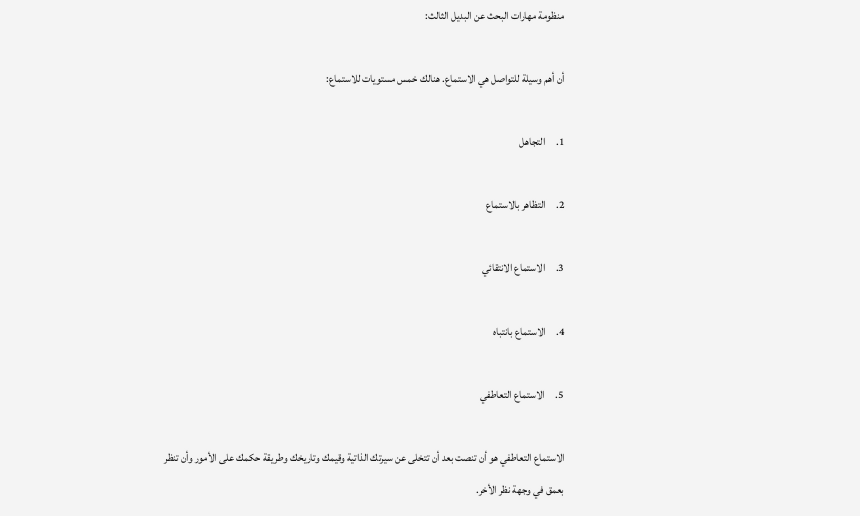منظومة مهارات البحث عن البديل الثالث:

أن أهم وسيلة للتواصل هي الاستماع. هنالك خمس مستويات للاستماع:

1.     التجاهل

2.     التظاهر بالاستماع

3.     الاستماع الانتقائي

4.     الاستماع بانتباه

5.     الاستماع التعاطفي

الاستماع التعاطفي هو أن تنصت بعد أن تتخلى عن سيرتك الذاتية وقيمك وتاريخك وطريقة حكمك على الأمور وأن تنظر بعمق في وجهة نظر الأخر.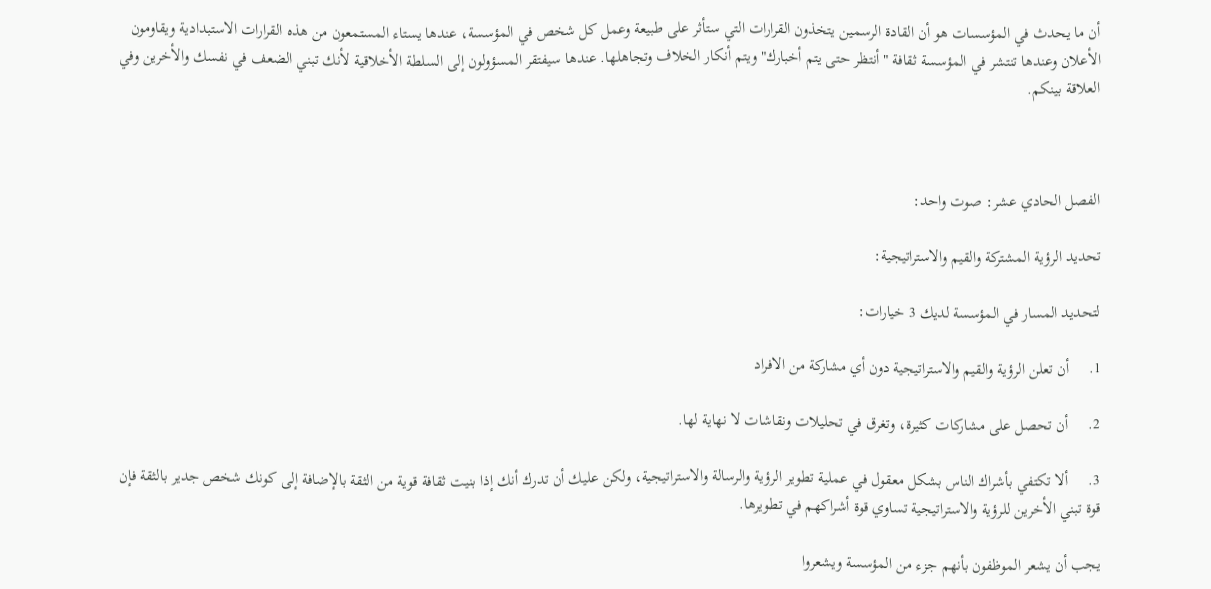أن ما يحدث في المؤسسات هو أن القادة الرسمين يتخذون القرارات التي ستأثر على طبيعة وعمل كل شخص في المؤسسة، عندها يستاء المستمعون من هذه القرارات الاستبدادية ويقاومون الأعلان وعندها تنتشر في المؤسسة ثقافة "أنتظر حتى يتم أخبارك" ويتم أنكار الخلاف وتجاهلها. عندها سيفتقر المسؤولون إلى السلطة الأخلاقية لأنك تبني الضعف في نفسك والأخرين وفي العلاقة بينكم.



الفصل الحادي عشر: صوت واحد:

تحديد الرؤية المشتركة والقيم والاستراتيجية:

لتحديد المسار في المؤسسة لديك 3 خيارات:

1.     أن تعلن الرؤية والقيم والاستراتيجية دون أي مشاركة من الافراد

2.     أن تحصل على مشاركات كثيرة، وتغرق في تحليلات ونقاشات لا نهاية لها.

3.     ألا تكتفي بأشراك الناس بشكل معقول في عملية تطوير الرؤية والرسالة والاستراتيجية، ولكن عليك أن تدرك أنك إذا بنيت ثقافة قوية من الثقة بالإضافة إلى كونك شخص جدير بالثقة فإن قوة تبني الأخرين للرؤية والاستراتيجية تساوي قوة أشراكهم في تطويرها.

يجب أن يشعر الموظفون بأنهم جزء من المؤسسة ويشعروا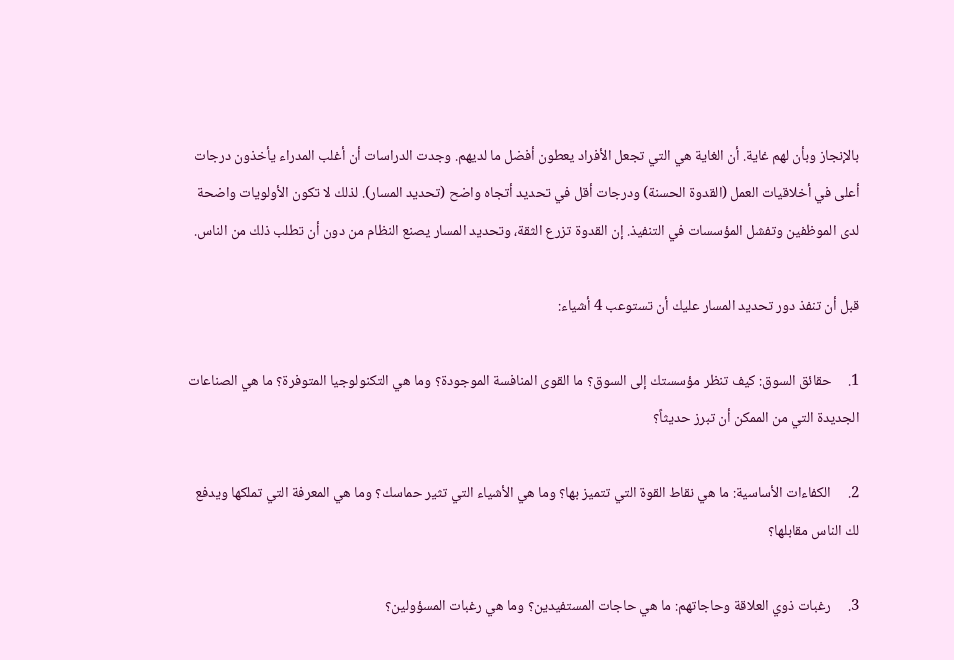بالإنجاز وبأن لهم غاية. أن الغاية هي التي تجعل الأفراد يعطون أفضل ما لديهم. وجدت الدراسات أن أغلب المدراء يأخذون درجات أعلى في أخلاقيات العمل (القدوة الحسنة) ودرجات أقل في تحديد أتجاه واضح (تحديد المسار). لذلك لا تكون الأولويات واضحة لدى الموظفين وتفشل المؤسسات في التنفيذ. إن القدوة تزرع الثقة، وتحديد المسار يصنع النظام من دون أن تطلب ذلك من الناس.

قبل أن تنفذ دور تحديد المسار عليك أن تستوعب 4 أشياء:

1.     حقائق السوق: كيف تنظر مؤسستك إلى السوق؟ ما القوى المنافسة الموجودة؟ وما هي التكنولوجيا المتوفرة؟ ما هي الصناعات الجديدة التي من الممكن أن تبرز حديثاً؟

2.     الكفاءات الأساسية: ما هي نقاط القوة التي تتميز بها؟ وما هي الأشياء التي تثير حماسك؟ وما هي المعرفة التي تملكها ويدفع لك الناس مقابلها؟

3.     رغبات ذوي العلاقة وحاجاتهم: ما هي حاجات المستفيدين؟ وما هي رغبات المسؤولين؟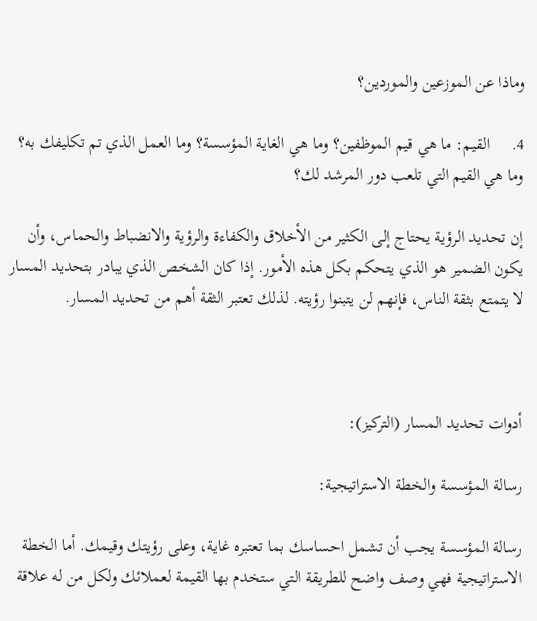وماذا عن الموزعين والموردين؟

4.     القيم: ما هي قيم الموظفين؟ وما هي الغاية المؤسسة؟ وما العمل الذي تم تكليفك به؟ وما هي القيم التي تلعب دور المرشد لك؟

إن تحديد الرؤية يحتاج إلى الكثير من الأخلاق والكفاءة والرؤية والانضباط والحماس، وأن يكون الضمير هو الذي يتحكم بكل هذه الأمور. إذا كان الشخص الذي يبادر بتحديد المسار لا يتمتع بثقة الناس، فإنهم لن يتبنوا رؤيته. لذلك تعتبر الثقة أهم من تحديد المسار.



أدوات تحديد المسار (التركيز):

رسالة المؤسسة والخطة الاستراتيجية:

رسالة المؤسسة يجب أن تشمل احساسك بما تعتبره غاية، وعلى رؤيتك وقيمك. أما الخطة الاستراتيجية فهي وصف واضح للطريقة التي ستخدم بها القيمة لعملائك ولكل من له علاقة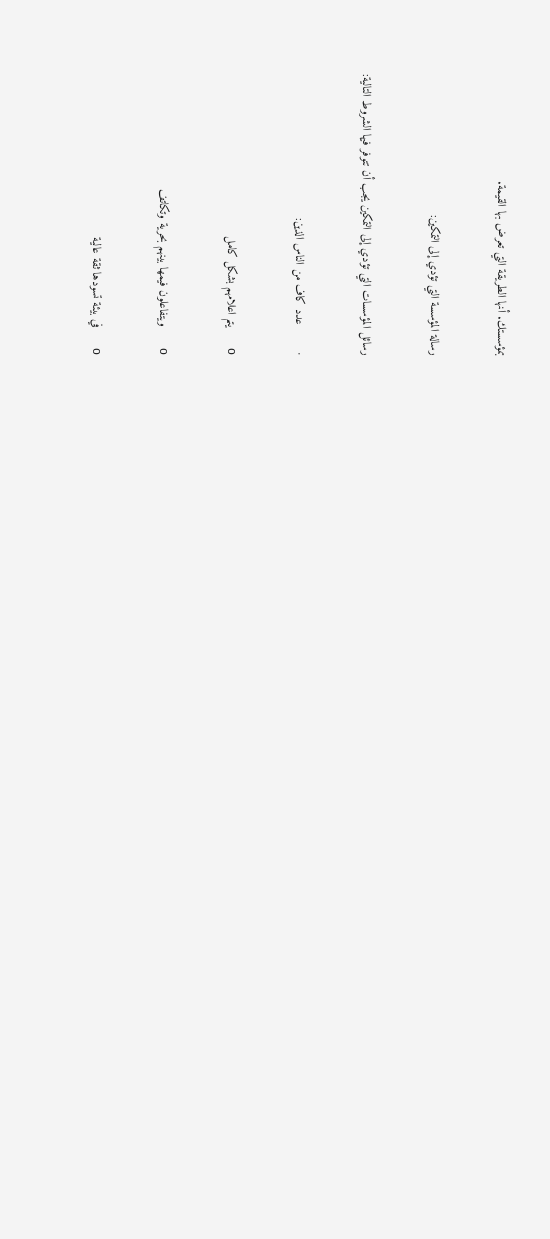بمؤسستك. أنها الطريقة التي تعرض بها القيمة.

رسالة المؤسسة التي تؤدي إلى التمكين:

رسائل المؤسسات التي تؤدي إلى التمكين يجب أن تتوفر فيها الشروط التالية:

·        عدد كاف من الناس الذين:

o       يتم اعلامهم بشكل كامل

o       ويتفاعلون فيمها بينهم بحرية وتكاتف

o       في بيئة تسودها ثقة عالية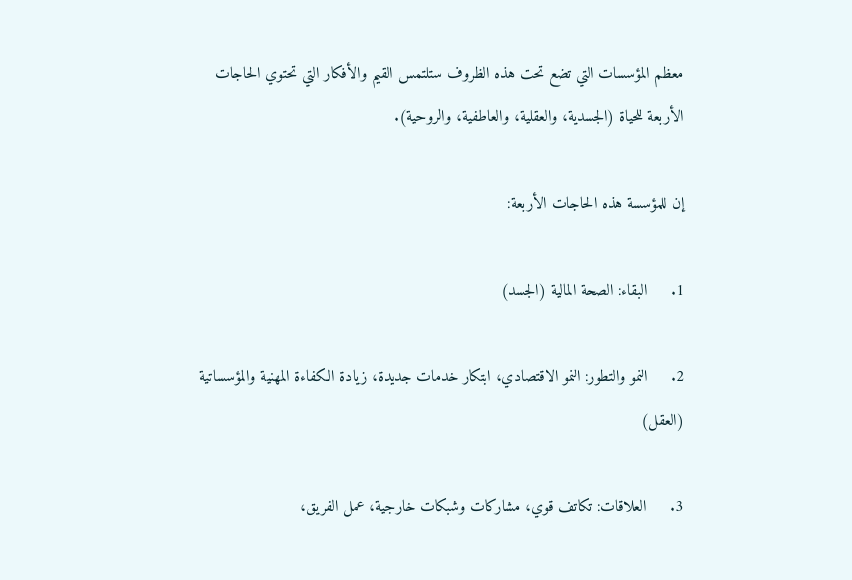معظم المؤسسات التي تضع تحت هذه الظروف ستلتمس القيم والأفكار التي تحتوي الحاجات الأربعة للحياة (الجسدية، والعقلية، والعاطفية، والروحية).

إن للمؤسسة هذه الحاجات الأربعة:

1.     البقاء: الصحة المالية (الجسد)

2.     النمو والتطور: النمو الاقتصادي، ابتكار خدمات جديدة، زيادة الكفاءة المهنية والمؤسساتية (العقل)

3.     العلاقات: تكاتف قوي، مشاركات وشبكات خارجية، عمل الفريق،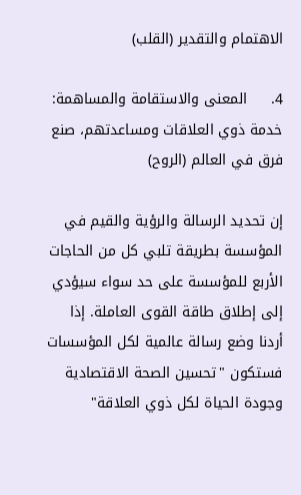الاهتمام والتقدير (القلب)

4.     المعنى والاستقامة والمساهمة: خدمة ذوي العلاقات ومساعدتهم، صنع فرق في العالم (الروح)

إن تحديد الرسالة والرؤية والقيم في المؤسسة بطريقة تلبي كل من الحاجات الأربع للمؤسسة على حد سواء سيؤدي إلى إطلاق طاقة القوى العاملة. إذا أردنا وضع رسالة عالمية لكل المؤسسات فستكون "تحسين الصحة الاقتصادية وجودة الحياة لكل ذوي العلاقة"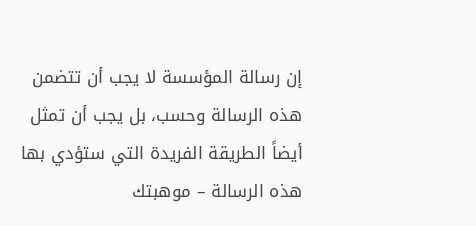إن رسالة المؤسسة لا يجب أن تتضمن هذه الرسالة وحسب، بل يجب أن تمثل أيضاً الطريقة الفريدة التي ستؤدي بها هذه الرسالة – موهبتك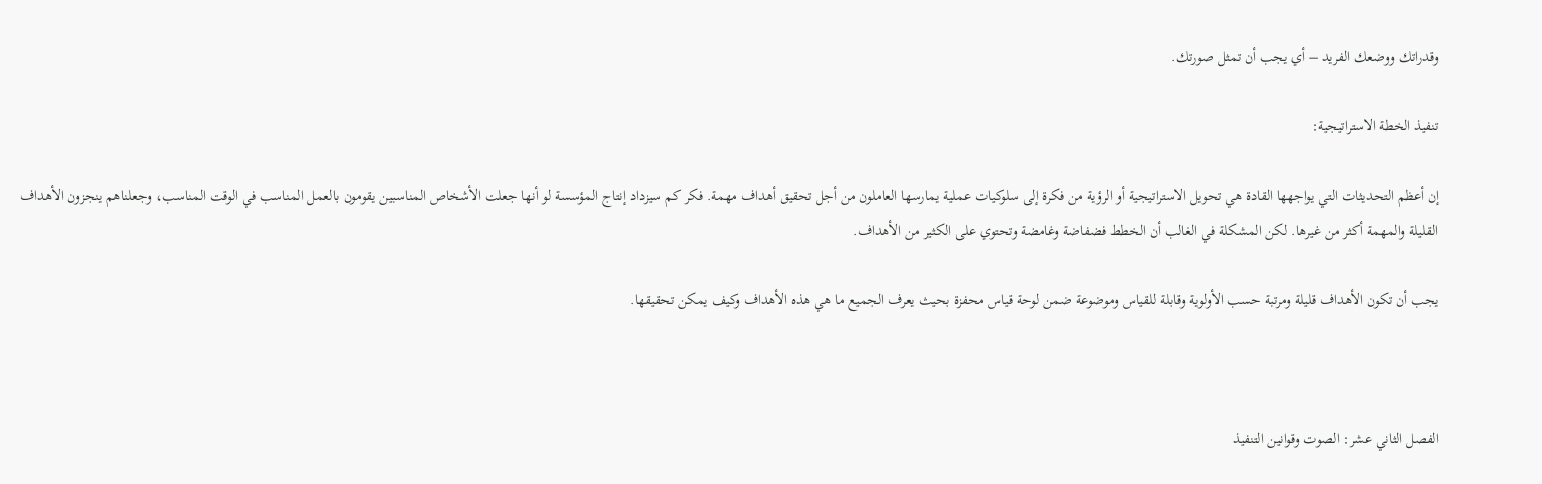وقدراتك ووضعك الفريد – أي يجب أن تمثل صورتك.

تنفيذ الخطة الاستراتيجية:

إن أعظم التحديثات التي يواجهها القادة هي تحويل الاستراتيجية أو الرؤية من فكرة إلى سلوكيات عملية يمارسها العاملون من أجل تحقيق أهداف مهمة. فكر كم سيزداد إنتاج المؤسسة لو أنها جعلت الأشخاص المناسبين يقومون بالعمل المناسب في الوقت المناسب، وجعلناهم ينجزون الأهداف القليلة والمهمة أكثر من غيرها. لكن المشكلة في الغالب أن الخطط فضفاضة وغامضة وتحتوي على الكثير من الأهداف.

يجب أن تكون الأهداف قليلة ومرتبة حسب الأولوية وقابلة للقياس وموضوعة ضمن لوحة قياس محفزة بحيث يعرف الجميع ما هي هذه الأهداف وكيف يمكن تحقيقها.



الفصل الثاني عشر: الصوت وقوانين التنفيذ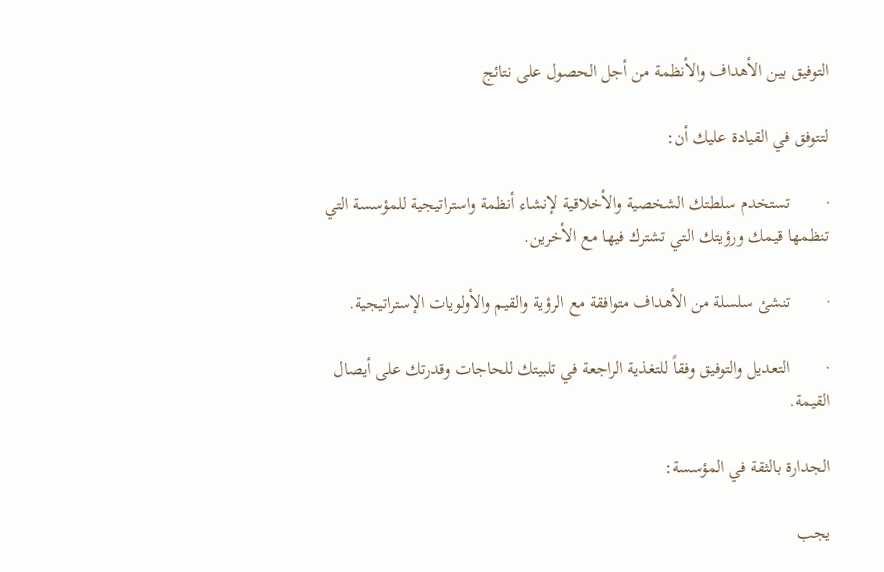التوفيق بين الأهداف والأنظمة من أجل الحصول على نتائج

لتتوفق في القيادة عليك أن:

·        تستخدم سلطتك الشخصية والأخلاقية لإنشاء أنظمة واستراتيجية للمؤسسة التي تنظمها قيمك ورؤيتك التي تشترك فيها مع الأخرين.

·        تنشئ سلسلة من الأهداف متوافقة مع الرؤية والقيم والأولويات الإستراتيجية.

·        التعديل والتوفيق وفقاً للتغذية الراجعة في تلبيتك للحاجات وقدرتك على أيصال القيمة.

الجدارة بالثقة في المؤسسة:

يجب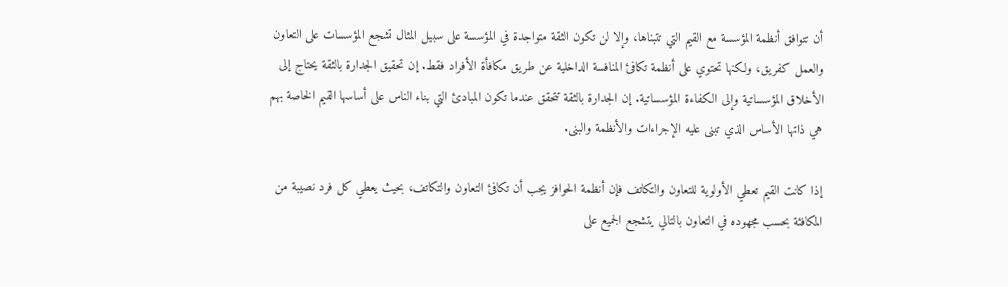أن تتوافق أنظمة المؤسسة مع القيم التي تتبناها، وإلا لن تكون الثقة متواجدة في المؤسسة على سبيل المثال تشجع المؤسسات على التعاون والعمل كفريق، ولكنها تحتوي على أنظمة تكافئ المنافسة الداخلية عن طريق مكافأة الأفراد فقط. إن تحقيق الجدارة بالثقة يحتاج إلى الأخلاق المؤسساتية وإلى الكفاءة المؤسساتية. إن الجدارة بالثقة تتحقق عندما تكون المبادئ التي بناء الناس على أساسها القيم الخاصة بهم هي ذاتها الأساس الذي تبنى عليه الإجراءات والأنظمة والبنى.

إذا كانت القيم تعطي الأولوية للتعاون والتكاتف فإن أنظمة الحوافز يجب أن تكافئ التعاون والتكاتف، بحيث يعطي كل فرد نصيبة من المكافئة بحسب مجهوده في التعاون بالتالي يتشجع الجميع على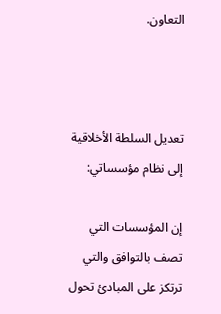التعاون.



تعديل السلطة الأخلاقية إلى نظام مؤسساتي:

إن المؤسسات التي تصف بالتوافق والتي ترتكز على المبادئ تحول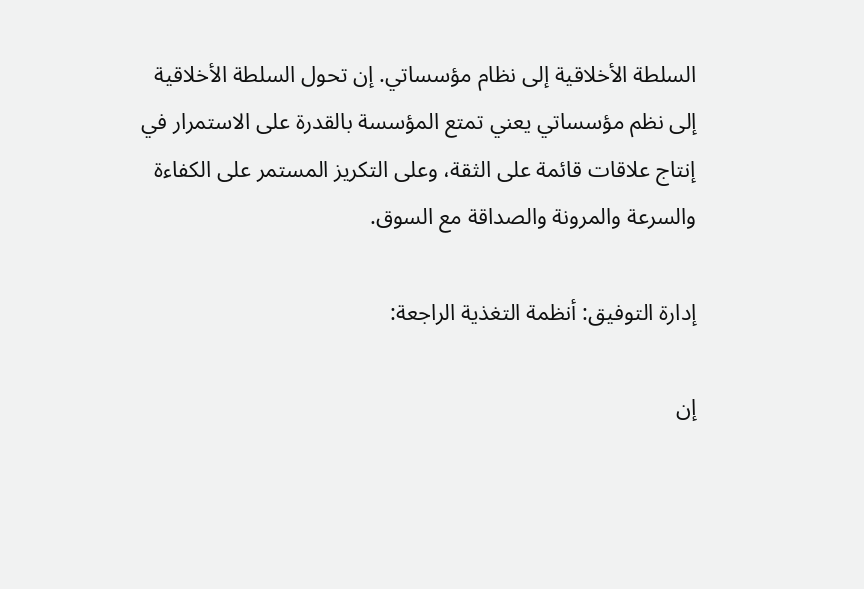السلطة الأخلاقية إلى نظام مؤسساتي. إن تحول السلطة الأخلاقية إلى نظم مؤسساتي يعني تمتع المؤسسة بالقدرة على الاستمرار في إنتاج علاقات قائمة على الثقة، وعلى التكريز المستمر على الكفاءة والسرعة والمرونة والصداقة مع السوق.

إدارة التوفيق: أنظمة التغذية الراجعة:

إن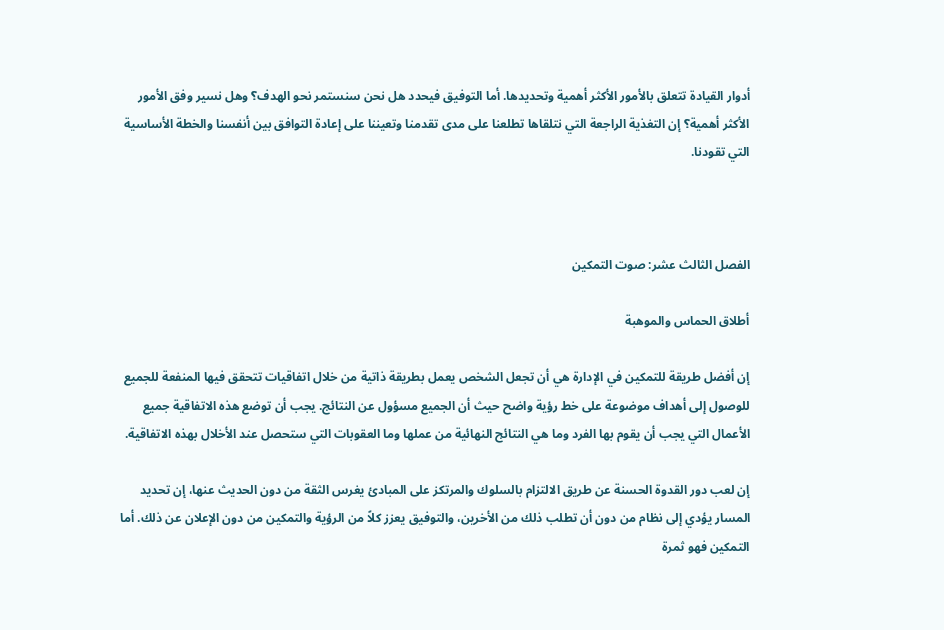أدوار القيادة تتعلق بالأمور الأكثر أهمية وتحديدها. أما التوفيق فيحدد هل نحن سنستمر نحو الهدف؟ وهل نسير وفق الأمور الأكثر أهمية؟ إن التغذية الراجعة التي نتلقاها تطلعنا على مدى تقدمنا وتعيننا على إعادة التوافق بين أنفسنا والخطة الأساسية التي تقودنا.



الفصل الثالث عشر: صوت التمكين

أطلاق الحماس والموهبة

إن أفضل طريقة للتمكين في الإدارة هي أن تجعل الشخص يعمل بطريقة ذاتية من خلال اتفاقيات تتحقق فيها المنفعة للجميع للوصول إلى أهداف موضوعة على خط رؤية واضح حيث أن الجميع مسؤول عن النتائج. يجب أن توضع هذه الاتفاقية جميع الأعمال التي يجب أن يقوم بها الفرد وما هي النتائج النهائية من عملها وما العقوبات التي ستحصل عند الأخلال بهذه الاتفاقية.

إن لعب دور القدوة الحسنة عن طريق الالتزام بالسلوك والمرتكز على المبادئ يغرس الثقة من دون الحديث عنها، إن تحديد المسار يؤدي إلى نظام من دون أن تطلب ذلك من الأخرين، والتوفيق يعزز كلاً من الرؤية والتمكين من دون الإعلان عن ذلك. أما التمكين فهو ثمرة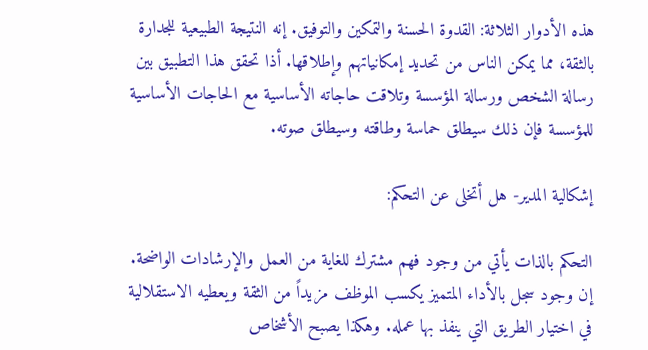هذه الأدوار الثلاثة: القدوة الحسنة والتمكين والتوفيق. إنه النتيجة الطبيعية للجدارة بالثقة، مما يمكن الناس من تحديد إمكانياتهم وإطلاقها. أذا تحقق هذا التطبيق بين رسالة الشخص ورسالة المؤسسة وتلاقت حاجاته الأساسية مع الحاجات الأساسية للمؤسسة فإن ذلك سيطلق حماسة وطاقته وسيطلق صوته.

إشكالية المدير- هل أتخلى عن التحكم:

التحكم بالذات يأتي من وجود فهم مشترك للغاية من العمل والإرشادات الواضحة. إن وجود سجل بالأداء المتميز يكسب الموظف مزيداً من الثقة ويعطيه الاستقلالية في اختيار الطريق التي ينفذ بها عمله. وهكذا يصبح الأشخاص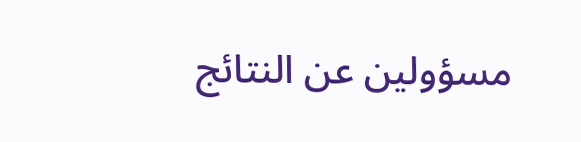مسؤولين عن النتائج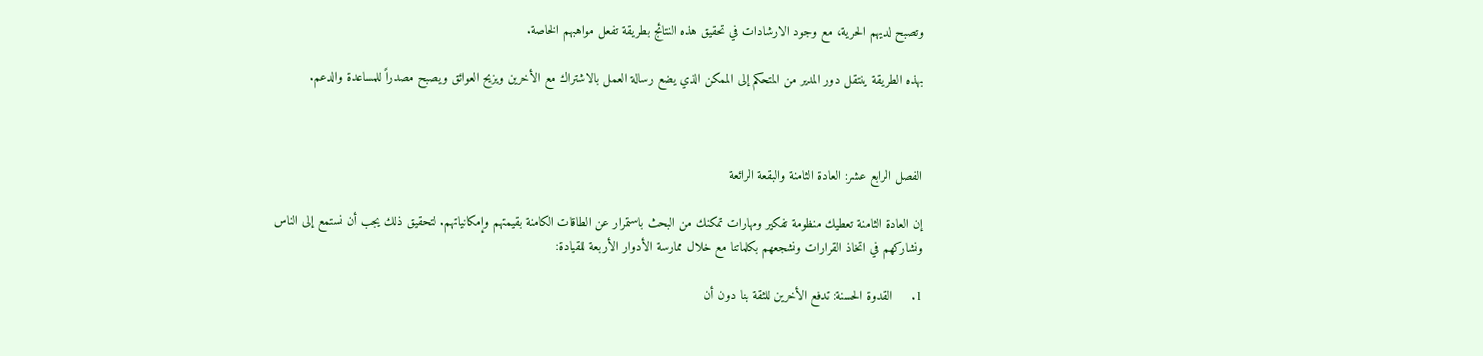وتصبح لديهم الحرية، مع وجود الارشادات في تحقيق هذه النتائج بطريقة تفعل مواهبهم الخاصة.

بهذه الطريقة ينتقل دور المدير من المتحكم إلى الممكن الذي يضع رسالة العمل بالاشتراك مع الأخرين ويزيح العوائق ويصبح مصدراً للمساعدة والدعم.



الفصل الرابع عشر: العادة الثامنة والبقعة الرائعة

إن العادة الثامنة تعطيك منظومة تفكير ومهارات تمكنك من البحث باستمرار عن الطاقات الكامنة بقيمتهم وإمكانياتهم. لتحقيق ذلك يجب أن نستمع إلى الناس ونشاركهم في اتخاذ القرارات ونشجعهم بكلماتنا مع خلال ممارسة الأدوار الأربعة للقيادة:

1.     القدوة الحسنة: تدفع الأخرين للثقة بنا دون أن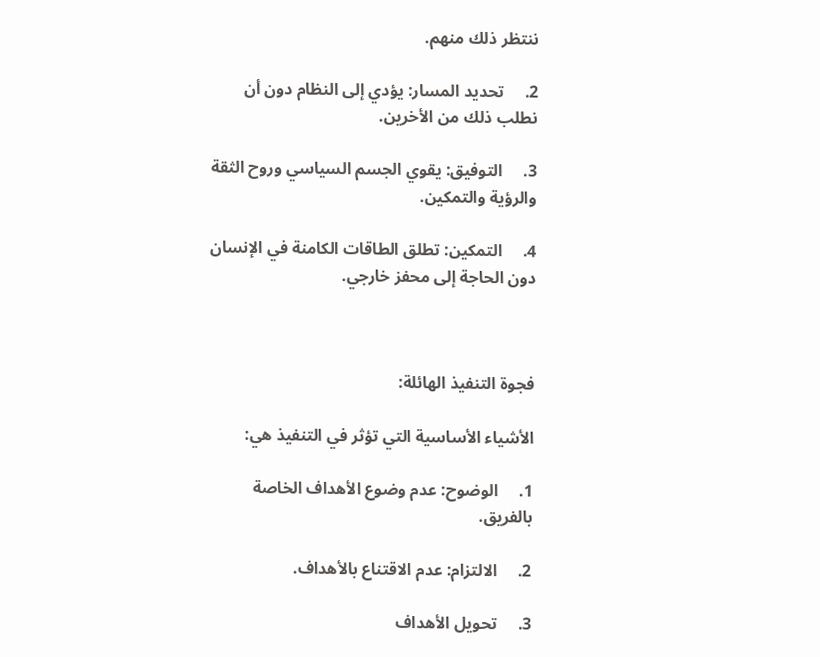ننتظر ذلك منهم.

2.     تحديد المسار: يؤدي إلى النظام دون أن نطلب ذلك من الأخرين.

3.     التوفيق: يقوي الجسم السياسي وروح الثقة والرؤية والتمكين.

4.     التمكين: تطلق الطاقات الكامنة في الإنسان دون الحاجة إلى محفز خارجي.



فجوة التنفيذ الهائلة:

الأشياء الأساسية التي تؤثر في التنفيذ هي:

1.     الوضوح: عدم وضوع الأهداف الخاصة بالفريق.

2.     الالتزام: عدم الاقتناع بالأهداف.

3.     تحويل الأهداف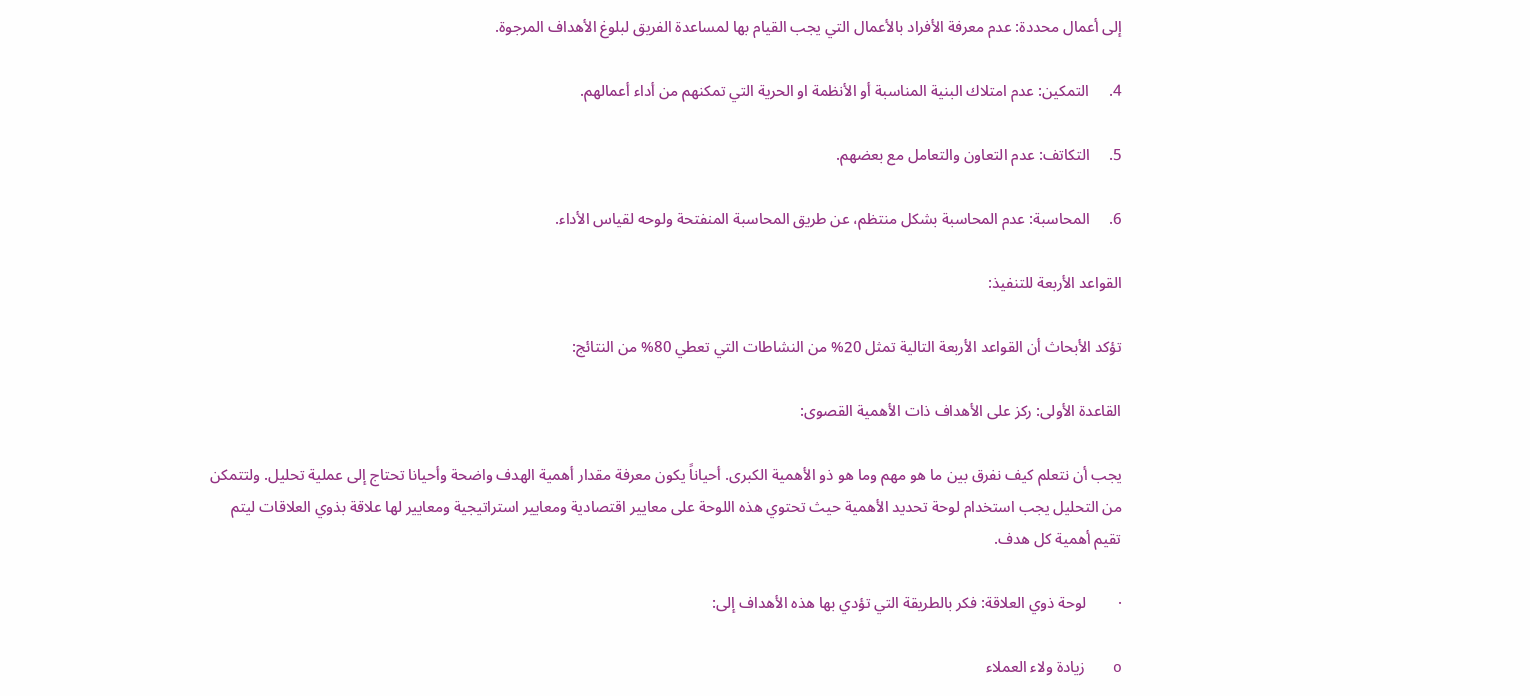إلى أعمال محددة: عدم معرفة الأفراد بالأعمال التي يجب القيام بها لمساعدة الفريق لبلوغ الأهداف المرجوة.

4.     التمكين: عدم امتلاك البنية المناسبة أو الأنظمة او الحرية التي تمكنهم من أداء أعمالهم.

5.     التكاتف: عدم التعاون والتعامل مع بعضهم.

6.     المحاسبة: عدم المحاسبة بشكل منتظم، عن طريق المحاسبة المنفتحة ولوحه لقياس الأداء.

القواعد الأربعة للتنفيذ:

تؤكد الأبحاث أن القواعد الأربعة التالية تمثل 20% من النشاطات التي تعطي 80% من النتائج:

القاعدة الأولى: ركز على الأهداف ذات الأهمية القصوى:

يجب أن نتعلم كيف نفرق بين ما هو مهم وما هو ذو الأهمية الكبرى. أحياناً يكون معرفة مقدار أهمية الهدف واضحة وأحيانا تحتاج إلى عملية تحليل. ولتتمكن من التحليل يجب استخدام لوحة تحديد الأهمية حيث تحتوي هذه اللوحة على معايير اقتصادية ومعايير استراتيجية ومعايير لها علاقة بذوي العلاقات ليتم تقيم أهمية كل هدف.

·        لوحة ذوي العلاقة: فكر بالطريقة التي تؤدي بها هذه الأهداف إلى:

o       زيادة ولاء العملاء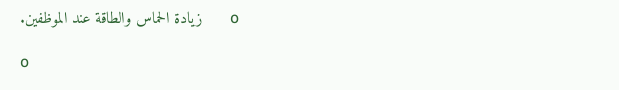o       زيادة الحماس والطاقة عند الموظفين.

o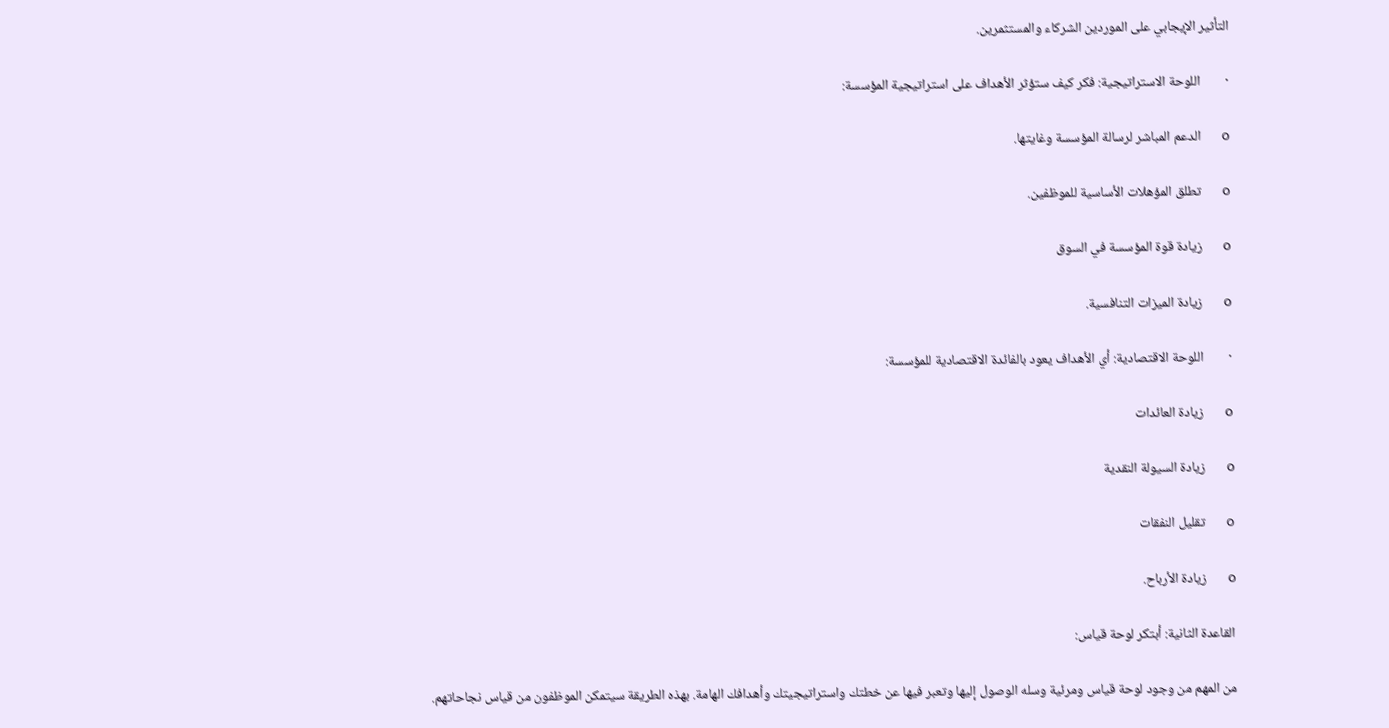التأثير الإيجابي على الموردين الشركاء والمستثمرين.

·        اللوحة الاستراتيجية: فكر كيف ستؤثر الأهداف على استراتيجية المؤسسة:

o       الدعم المباشر لرسالة المؤسسة وغايتها.

o       تطلق المؤهلات الأساسية للموظفين.

o       زيادة قوة المؤسسة في السوق

o       زيادة الميزات التنافسية.

·        اللوحة الاقتصادية: أي الأهداف يعود بالفائدة الاقتصادية للمؤسسة:

o       زيادة العائدات

o       زيادة السيولة النقدية

o       تقليل النفقات

o       زيادة الأرباح.

القاعدة الثانية: أبتكر لوحة قياس:

من المهم من وجود لوحة قياس ومرئية وسله الوصول إليها وتعبر فيها عن خطتك واستراتيجيتك وأهدافك الهامة. بهذه الطريقة سيتمكن الموظفون من قياس نجاحاتهم.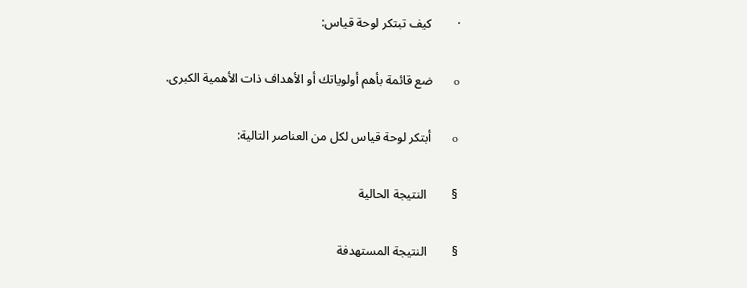·        كيف تبتكر لوحة قياس:

o       ضع قائمة بأهم أولوياتك أو الأهداف ذات الأهمية الكبرى.

o       أبتكر لوحة قياس لكل من العناصر التالية:

§        النتيجة الحالية

§        النتيجة المستهدفة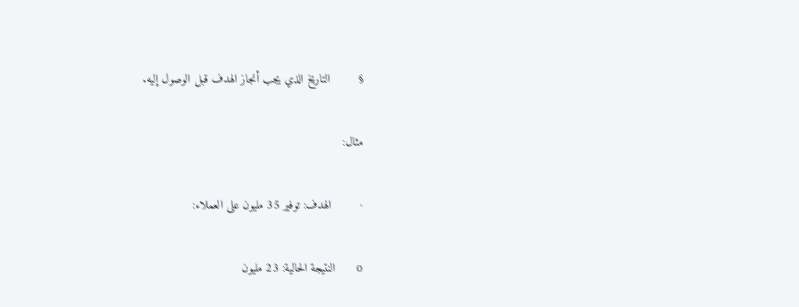§        التاريخ الذي يجب أنجاز الهدف قبل الوصول إليه.

مثال:

·        الهدف: توفير 35 مليون على العملاء:

o       النتيجة الحالية: 23 مليون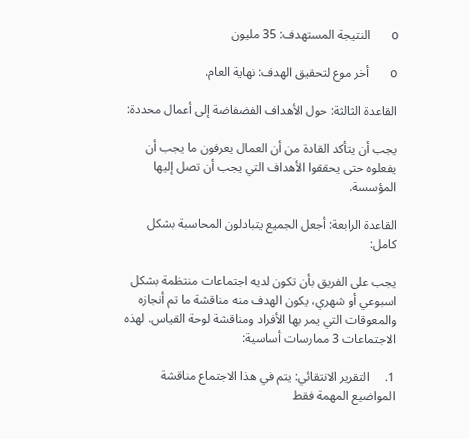o       النتيجة المستهدف: 35 مليون

o       أخر موع لتحقيق الهدف: نهاية العام.

القاعدة الثالثة: حول الأهداف الفضفاضة إلى أعمال محددة:

يجب أن يتأكد القادة من أن العمال يعرفون ما يجب أن يفعلوه حتى يحققوا الأهداف التي يجب أن تصل إليها المؤسسة.

القاعدة الرابعة: أجعل الجميع يتبادلون المحاسبة بشكل كامل:

يجب على الفريق بأن تكون لديه اجتماعات منتظمة بشكل اسبوعي أو شهري، يكون الهدف منه مناقشة ما تم أنجازه والمعوقات التي يمر بها الأفراد ومناقشة لوحة القياس. لهذه الاجتماعات 3 ممارسات أساسية:

1.     التقرير الانتقائي: يتم في هذا الاجتماع مناقشة المواضيع المهمة فقط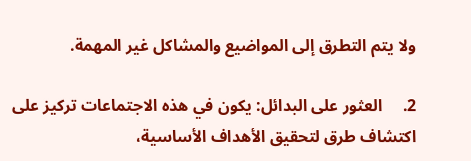ولا يتم التطرق إلى المواضيع والمشاكل غير المهمة.

2.     العثور على البدائل: يكون في هذه الاجتماعات تركيز على اكتشاف طرق لتحقيق الأهداف الأساسية،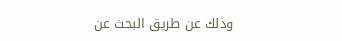وذلك عن طريق البحث عن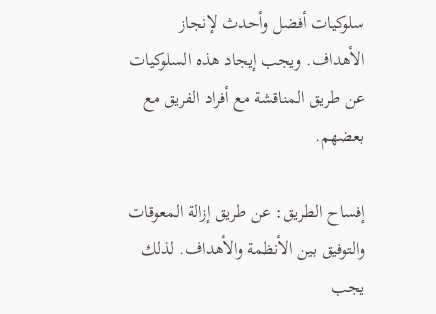سلوكيات أفضل وأحدث لإنجاز الأهداف. ويجب إيجاد هذه السلوكيات عن طريق المناقشة مع أفراد الفريق مع بعضهم.

إفساح الطريق: عن طريق إزالة المعوقات والتوفيق بين الأنظمة والأهداف. لذلك يجب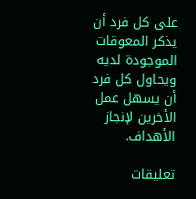على كل فرد أن يذكر المعوقات الموجودة لديه ويحاول كل فرد أن يسهل عمل الأخرين لإنجاز الأهداف.

تعليقات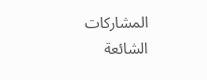المشاركات الشائعة